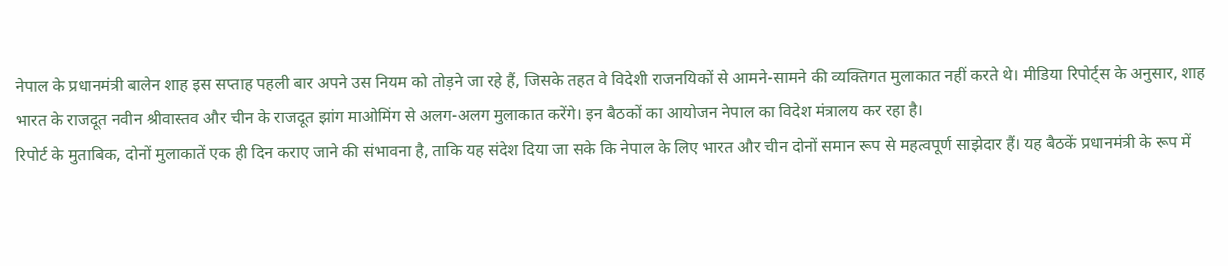नेपाल के प्रधानमंत्री बालेन शाह इस सप्ताह पहली बार अपने उस नियम को तोड़ने जा रहे हैं, जिसके तहत वे विदेशी राजनयिकों से आमने-सामने की व्यक्तिगत मुलाकात नहीं करते थे। मीडिया रिपोर्ट्स के अनुसार, शाह भारत के राजदूत नवीन श्रीवास्तव और चीन के राजदूत झांग माओमिंग से अलग-अलग मुलाकात करेंगे। इन बैठकों का आयोजन नेपाल का विदेश मंत्रालय कर रहा है।
रिपोर्ट के मुताबिक, दोनों मुलाकातें एक ही दिन कराए जाने की संभावना है, ताकि यह संदेश दिया जा सके कि नेपाल के लिए भारत और चीन दोनों समान रूप से महत्वपूर्ण साझेदार हैं। यह बैठकें प्रधानमंत्री के रूप में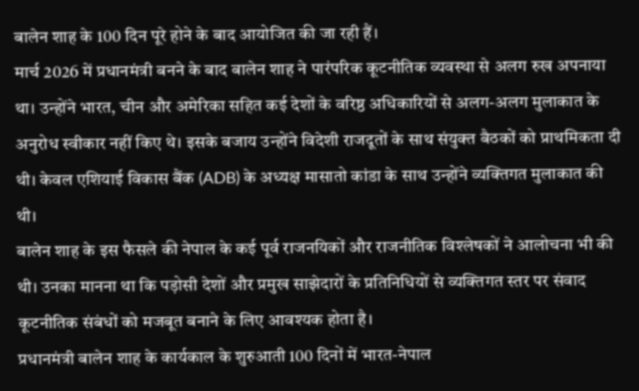बालेन शाह के 100 दिन पूरे होने के बाद आयोजित की जा रही हैं।
मार्च 2026 में प्रधानमंत्री बनने के बाद बालेन शाह ने पारंपरिक कूटनीतिक व्यवस्था से अलग रुख अपनाया था। उन्होंने भारत, चीन और अमेरिका सहित कई देशों के वरिष्ठ अधिकारियों से अलग-अलग मुलाकात के अनुरोध स्वीकार नहीं किए थे। इसके बजाय उन्होंने विदेशी राजदूतों के साथ संयुक्त बैठकों को प्राथमिकता दी थी। केवल एशियाई विकास बैंक (ADB) के अध्यक्ष मासातो कांडा के साथ उन्होंने व्यक्तिगत मुलाकात की थी।
बालेन शाह के इस फैसले की नेपाल के कई पूर्व राजनयिकों और राजनीतिक विश्लेषकों ने आलोचना भी की थी। उनका मानना था कि पड़ोसी देशों और प्रमुख साझेदारों के प्रतिनिधियों से व्यक्तिगत स्तर पर संवाद कूटनीतिक संबंधों को मजबूत बनाने के लिए आवश्यक होता है।
प्रधानमंत्री बालेन शाह के कार्यकाल के शुरुआती 100 दिनों में भारत-नेपाल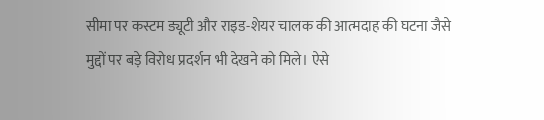सीमा पर कस्टम ड्यूटी और राइड-शेयर चालक की आत्मदाह की घटना जैसे मुद्दों पर बड़े विरोध प्रदर्शन भी देखने को मिले। ऐसे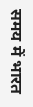समय में भारत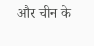और चीन के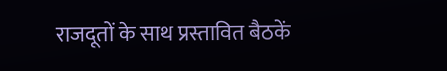राजदूतों के साथ प्रस्तावित बैठकें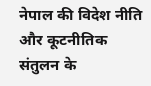नेपाल की विदेश नीति और कूटनीतिक संतुलन के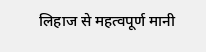लिहाज से महत्वपूर्ण मानी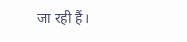जा रही हैं।